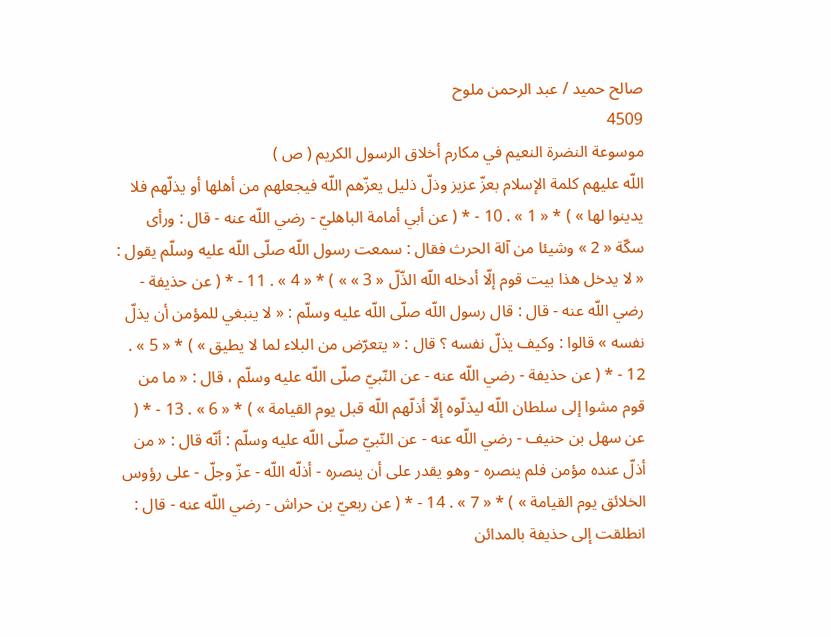صالح حميد / عبد الرحمن ملوح
4509
موسوعة النضرة النعيم في مكارم أخلاق الرسول الكريم ( ص )
اللّه عليهم كلمة الإسلام بعزّ عزيز وذلّ ذليل يعزّهم اللّه فيجعلهم من أهلها أو يذلّهم فلا يدينوا لها » ) * « 1 » . 10 - * ( عن أبي أمامة الباهليّ - رضي اللّه عنه - قال : ورأى سكّة « 2 » وشيئا من آلة الحرث فقال : سمعت رسول اللّه صلّى اللّه عليه وسلّم يقول : « لا يدخل هذا بيت قوم إلّا أدخله اللّه الذّلّ « 3 » » ) * « 4 » . 11 - * ( عن حذيفة - رضي اللّه عنه - قال : قال رسول اللّه صلّى اللّه عليه وسلّم : « لا ينبغي للمؤمن أن يذلّ نفسه » قالوا : وكيف يذلّ نفسه ؟ قال : « يتعرّض من البلاء لما لا يطيق » ) * « 5 » . 12 - * ( عن حذيفة - رضي اللّه عنه - عن النّبيّ صلّى اللّه عليه وسلّم ، قال : « ما من قوم مشوا إلى سلطان اللّه ليذلّوه إلّا أذلّهم اللّه قبل يوم القيامة » ) * « 6 » . 13 - * ( عن سهل بن حنيف - رضي اللّه عنه - عن النّبيّ صلّى اللّه عليه وسلّم : أنّه قال : « من أذلّ عنده مؤمن فلم ينصره - وهو يقدر على أن ينصره - أذلّه اللّه - عزّ وجلّ - على رؤوس الخلائق يوم القيامة » ) * « 7 » . 14 - * ( عن ربعيّ بن حراش - رضي اللّه عنه - قال : انطلقت إلى حذيفة بالمدائن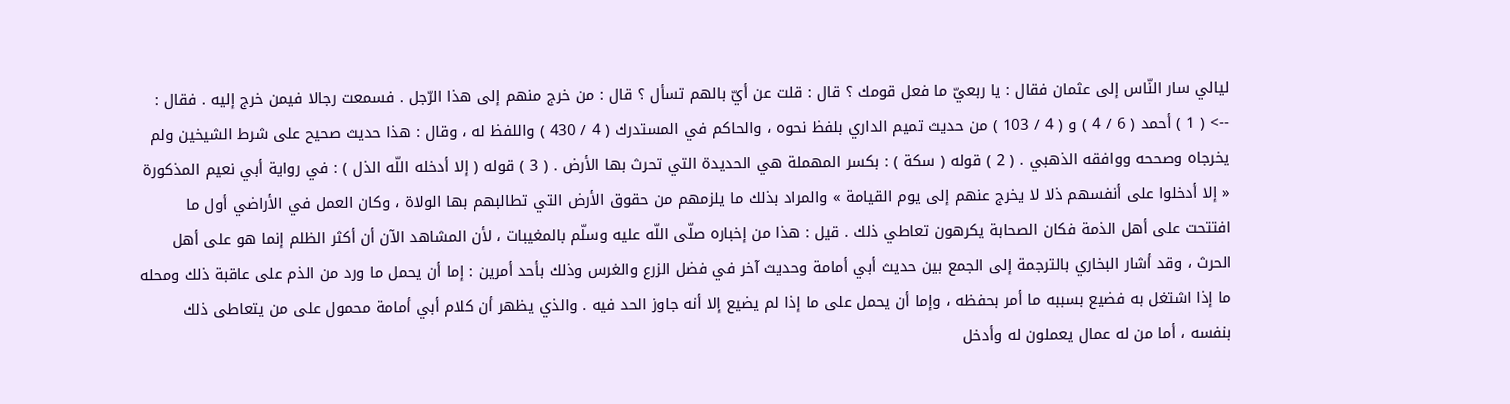ليالي سار النّاس إلى عثمان فقال : يا ربعيّ ما فعل قومك ؟ قال : قلت عن أيّ بالهم تسأل ؟ قال : من خرج منهم إلى هذا الرّجل . فسمعت رجالا فيمن خرج إليه . فقال :
--> ( 1 ) أحمد ( 6 / 4 ) و ( 4 / 103 ) من حديث تميم الداري بلفظ نحوه ، والحاكم في المستدرك ( 4 / 430 ) واللفظ له ، وقال : هذا حديث صحيح على شرط الشيخين ولم يخرجاه وصححه ووافقه الذهبي . ( 2 ) قوله ( سكة ) : بكسر المهملة هي الحديدة التي تحرث بها الأرض . ( 3 ) قوله ( إلا أدخله اللّه الذل ) : في رواية أبي نعيم المذكورة « إلا أدخلوا على أنفسهم ذلا لا يخرج عنهم إلى يوم القيامة » والمراد بذلك ما يلزمهم من حقوق الأرض التي تطالبهم بها الولاة ، وكان العمل في الأراضي أول ما افتتحت على أهل الذمة فكان الصحابة يكرهون تعاطي ذلك . قيل : هذا من إخباره صلّى اللّه عليه وسلّم بالمغيبات ، لأن المشاهد الآن أن أكثر الظلم إنما هو على أهل الحرث ، وقد أشار البخاري بالترجمة إلى الجمع بين حديث أبي أمامة وحديث آخر في فضل الزرع والغرس وذلك بأحد أمرين : إما أن يحمل ما ورد من الذم على عاقبة ذلك ومحله ما إذا اشتغل به فضيع بسببه ما أمر بحفظه ، وإما أن يحمل على ما إذا لم يضيع إلا أنه جاوز الحد فيه . والذي يظهر أن كلام أبي أمامة محمول على من يتعاطى ذلك بنفسه ، أما من له عمال يعملون له وأدخل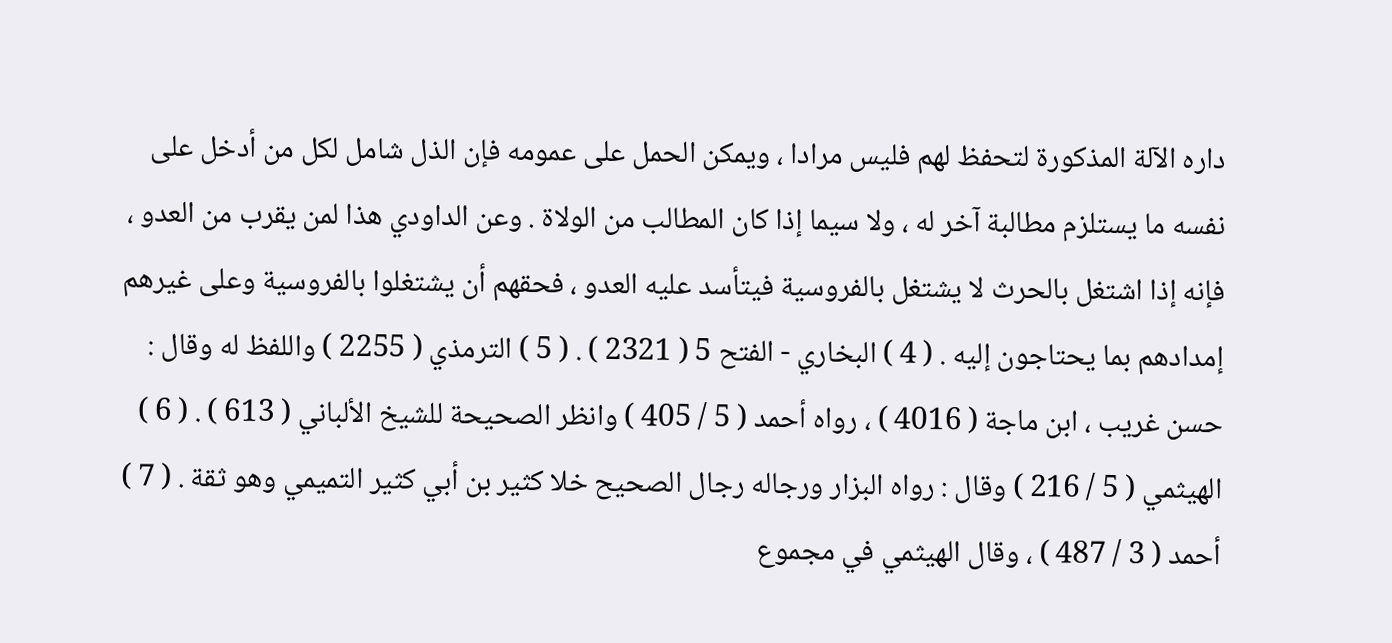داره الآلة المذكورة لتحفظ لهم فليس مرادا ، ويمكن الحمل على عمومه فإن الذل شامل لكل من أدخل على نفسه ما يستلزم مطالبة آخر له ، ولا سيما إذا كان المطالب من الولاة . وعن الداودي هذا لمن يقرب من العدو ، فإنه إذا اشتغل بالحرث لا يشتغل بالفروسية فيتأسد عليه العدو ، فحقهم أن يشتغلوا بالفروسية وعلى غيرهم إمدادهم بما يحتاجون إليه . ( 4 ) البخاري - الفتح 5 ( 2321 ) . ( 5 ) الترمذي ( 2255 ) واللفظ له وقال : حسن غريب ، ابن ماجة ( 4016 ) ، رواه أحمد ( 5 / 405 ) وانظر الصحيحة للشيخ الألباني ( 613 ) . ( 6 ) الهيثمي ( 5 / 216 ) وقال : رواه البزار ورجاله رجال الصحيح خلا كثير بن أبي كثير التميمي وهو ثقة . ( 7 ) أحمد ( 3 / 487 ) ، وقال الهيثمي في مجموع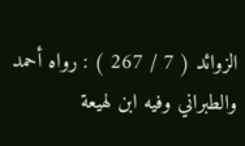الزوائد ( 7 / 267 ) : رواه أحمد والطبراني وفيه ابن لهيعة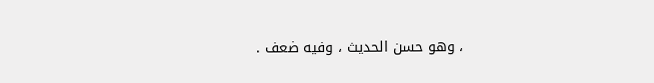، وهو حسن الحديث ، وفيه ضعف .